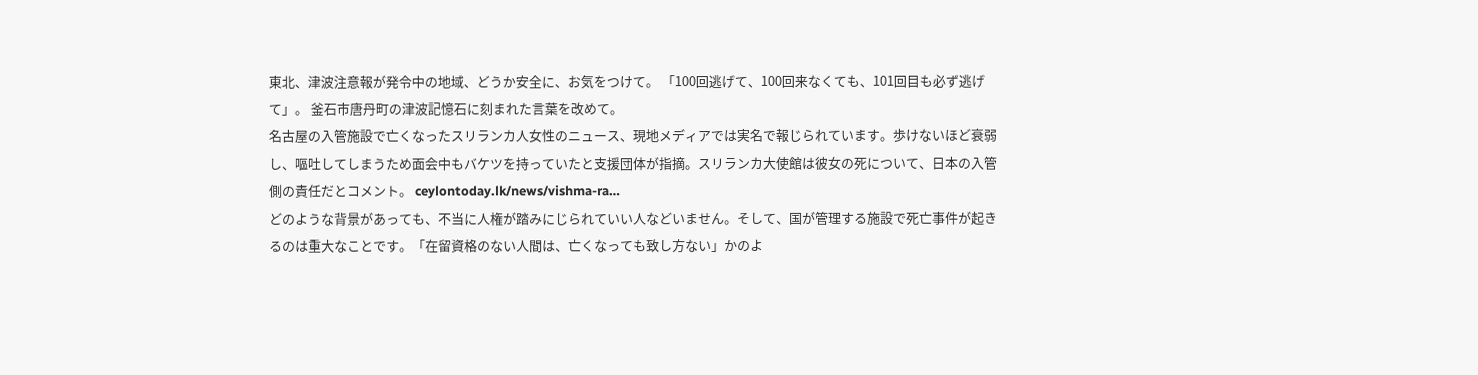東北、津波注意報が発令中の地域、どうか安全に、お気をつけて。 「100回逃げて、100回来なくても、101回目も必ず逃げて」。 釜石市唐丹町の津波記憶石に刻まれた言葉を改めて。
名古屋の入管施設で亡くなったスリランカ人女性のニュース、現地メディアでは実名で報じられています。歩けないほど衰弱し、嘔吐してしまうため面会中もバケツを持っていたと支援団体が指摘。スリランカ大使館は彼女の死について、日本の入管側の責任だとコメント。 ceylontoday.lk/news/vishma-ra…
どのような背景があっても、不当に人権が踏みにじられていい人などいません。そして、国が管理する施設で死亡事件が起きるのは重大なことです。「在留資格のない人間は、亡くなっても致し方ない」かのよ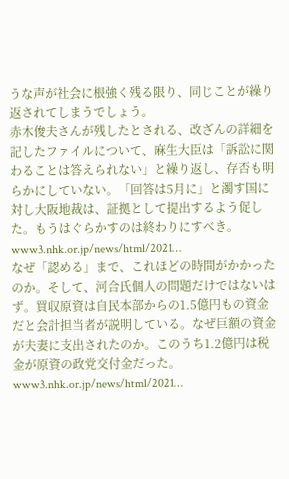うな声が社会に根強く残る限り、同じことが繰り返されてしまうでしょう。
赤木俊夫さんが残したとされる、改ざんの詳細を記したファイルについて、麻生大臣は「訴訟に関わることは答えられない」と繰り返し、存否も明らかにしていない。「回答は5月に」と濁す国に対し大阪地裁は、証拠として提出するよう促した。もうはぐらかすのは終わりにすべき。 www3.nhk.or.jp/news/html/2021…
なぜ「認める」まで、これほどの時間がかかったのか。そして、河合氏個人の問題だけではないはず。買収原資は自民本部からの1.5億円もの資金だと会計担当者が説明している。なぜ巨額の資金が夫妻に支出されたのか。このうち1.2億円は税金が原資の政党交付金だった。 www3.nhk.or.jp/news/html/2021…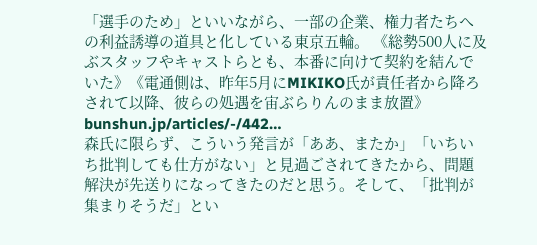「選手のため」といいながら、一部の企業、権力者たちへの利益誘導の道具と化している東京五輪。 《総勢500人に及ぶスタッフやキャストらとも、本番に向けて契約を結んでいた》《電通側は、昨年5月にMIKIKO氏が責任者から降ろされて以降、彼らの処遇を宙ぶらりんのまま放置》 bunshun.jp/articles/-/442…
森氏に限らず、こういう発言が「ああ、またか」「いちいち批判しても仕方がない」と見過ごされてきたから、問題解決が先送りになってきたのだと思う。そして、「批判が集まりそうだ」とい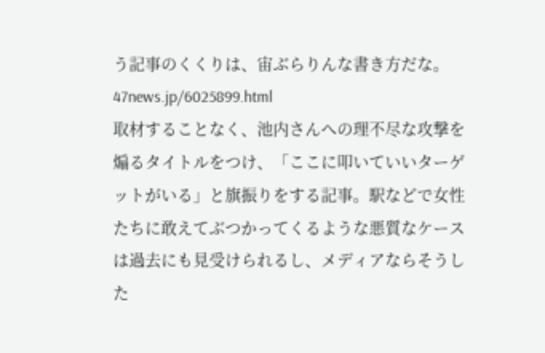う記事のくくりは、宙ぶらりんな書き方だな。 47news.jp/6025899.html
取材することなく、池内さんへの理不尽な攻撃を煽るタイトルをつけ、「ここに叩いていいターゲットがいる」と旗振りをする記事。駅などで女性たちに敢えてぶつかってくるような悪質なケースは過去にも見受けられるし、メディアならそうした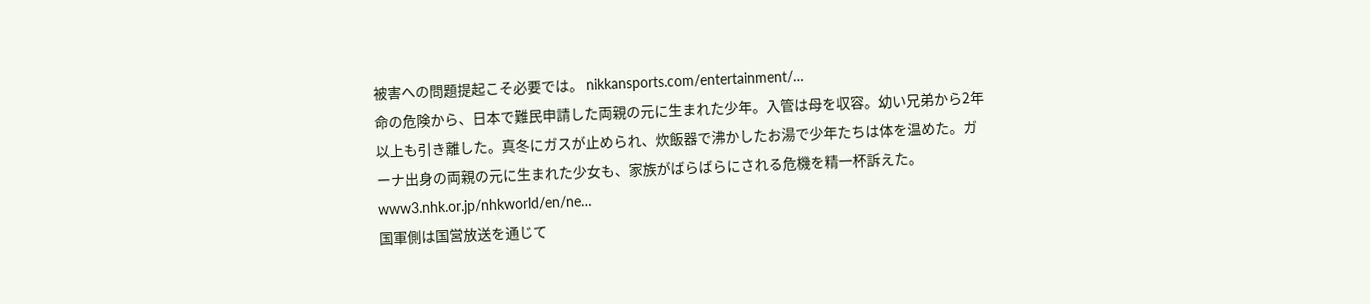被害への問題提起こそ必要では。 nikkansports.com/entertainment/…
命の危険から、日本で難民申請した両親の元に生まれた少年。入管は母を収容。幼い兄弟から2年以上も引き離した。真冬にガスが止められ、炊飯器で沸かしたお湯で少年たちは体を温めた。ガーナ出身の両親の元に生まれた少女も、家族がばらばらにされる危機を精一杯訴えた。 www3.nhk.or.jp/nhkworld/en/ne…
国軍側は国営放送を通じて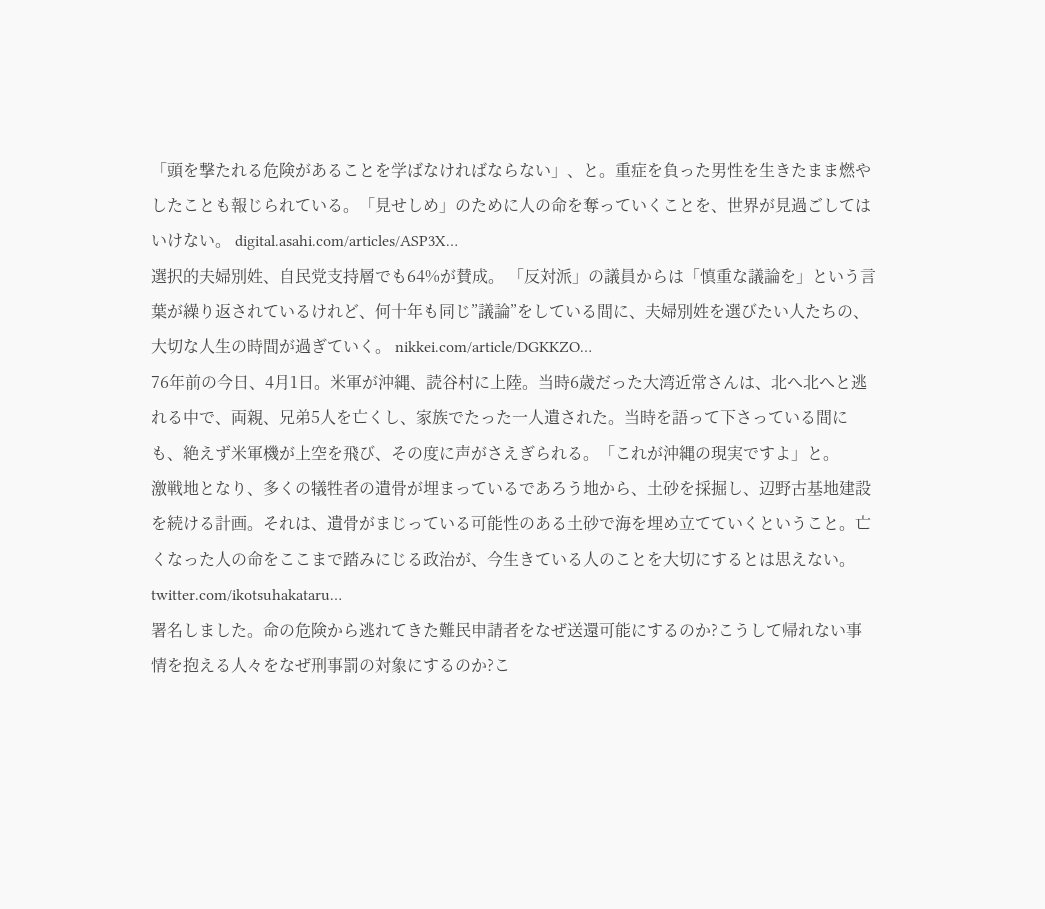「頭を撃たれる危険があることを学ばなければならない」、と。重症を負った男性を生きたまま燃やしたことも報じられている。「見せしめ」のために人の命を奪っていくことを、世界が見過ごしてはいけない。 digital.asahi.com/articles/ASP3X…
選択的夫婦別姓、自民党支持層でも64%が賛成。 「反対派」の議員からは「慎重な議論を」という言葉が繰り返されているけれど、何十年も同じ”議論”をしている間に、夫婦別姓を選びたい人たちの、大切な人生の時間が過ぎていく。 nikkei.com/article/DGKKZO…
76年前の今日、4月1日。米軍が沖縄、読谷村に上陸。当時6歳だった大湾近常さんは、北へ北へと逃れる中で、両親、兄弟5人を亡くし、家族でたった一人遺された。当時を語って下さっている間にも、絶えず米軍機が上空を飛び、その度に声がさえぎられる。「これが沖縄の現実ですよ」と。
激戦地となり、多くの犠牲者の遺骨が埋まっているであろう地から、土砂を採掘し、辺野古基地建設を続ける計画。それは、遺骨がまじっている可能性のある土砂で海を埋め立てていくということ。亡くなった人の命をここまで踏みにじる政治が、今生きている人のことを大切にするとは思えない。 twitter.com/ikotsuhakataru…
署名しました。命の危険から逃れてきた難民申請者をなぜ送還可能にするのか?こうして帰れない事情を抱える人々をなぜ刑事罰の対象にするのか?こ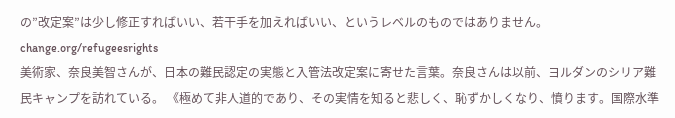の”改定案”は少し修正すればいい、若干手を加えればいい、というレベルのものではありません。 change.org/refugeesrights
美術家、奈良美智さんが、日本の難民認定の実態と入管法改定案に寄せた言葉。奈良さんは以前、ヨルダンのシリア難民キャンプを訪れている。 《極めて非人道的であり、その実情を知ると悲しく、恥ずかしくなり、憤ります。国際水準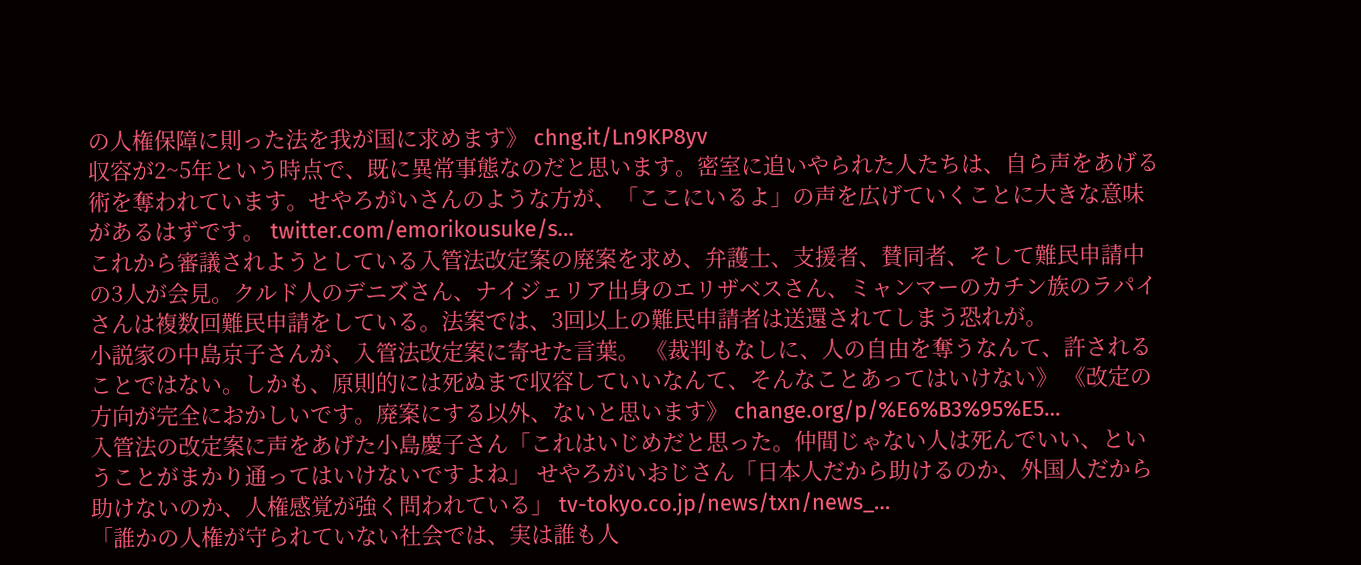の人権保障に則った法を我が国に求めます》 chng.it/Ln9KP8yv
収容が2~5年という時点で、既に異常事態なのだと思います。密室に追いやられた人たちは、自ら声をあげる術を奪われています。せやろがいさんのような方が、「ここにいるよ」の声を広げていくことに大きな意味があるはずです。 twitter.com/emorikousuke/s…
これから審議されようとしている入管法改定案の廃案を求め、弁護士、支援者、賛同者、そして難民申請中の3人が会見。クルド人のデニズさん、ナイジェリア出身のエリザベスさん、ミャンマーのカチン族のラパイさんは複数回難民申請をしている。法案では、3回以上の難民申請者は送還されてしまう恐れが。
小説家の中島京子さんが、入管法改定案に寄せた言葉。 《裁判もなしに、人の自由を奪うなんて、許されることではない。しかも、原則的には死ぬまで収容していいなんて、そんなことあってはいけない》 《改定の方向が完全におかしいです。廃案にする以外、ないと思います》 change.org/p/%E6%B3%95%E5…
入管法の改定案に声をあげた小島慶子さん「これはいじめだと思った。仲間じゃない人は死んでいい、ということがまかり通ってはいけないですよね」 せやろがいおじさん「日本人だから助けるのか、外国人だから助けないのか、人権感覚が強く問われている」 tv-tokyo.co.jp/news/txn/news_…
「誰かの人権が守られていない社会では、実は誰も人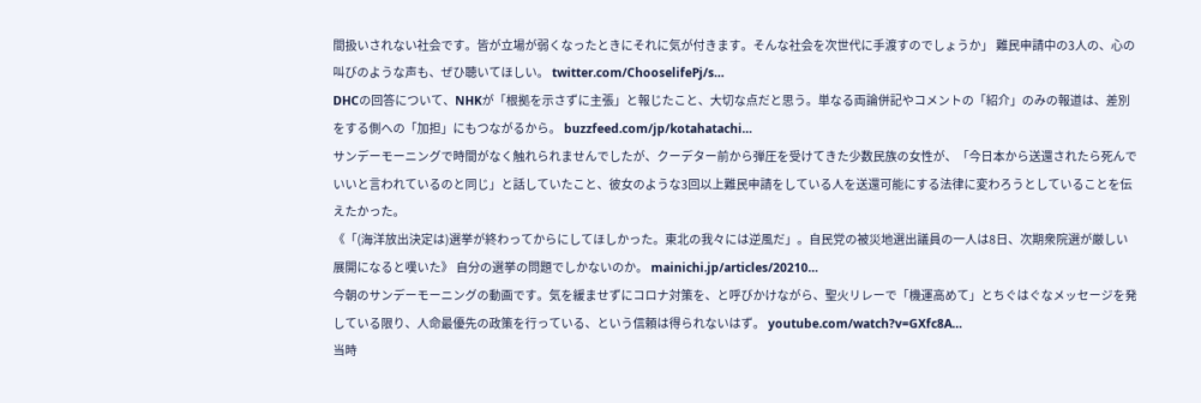間扱いされない社会です。皆が立場が弱くなったときにそれに気が付きます。そんな社会を次世代に手渡すのでしょうか」 難民申請中の3人の、心の叫びのような声も、ぜひ聴いてほしい。 twitter.com/ChooselifePj/s…
DHCの回答について、NHKが「根拠を示さずに主張」と報じたこと、大切な点だと思う。単なる両論併記やコメントの「紹介」のみの報道は、差別をする側への「加担」にもつながるから。 buzzfeed.com/jp/kotahatachi…
サンデーモーニングで時間がなく触れられませんでしたが、クーデター前から弾圧を受けてきた少数民族の女性が、「今日本から送還されたら死んでいいと言われているのと同じ」と話していたこと、彼女のような3回以上難民申請をしている人を送還可能にする法律に変わろうとしていることを伝えたかった。
《「(海洋放出決定は)選挙が終わってからにしてほしかった。東北の我々には逆風だ」。自民党の被災地選出議員の一人は8日、次期衆院選が厳しい展開になると嘆いた》 自分の選挙の問題でしかないのか。 mainichi.jp/articles/20210…
今朝のサンデーモーニングの動画です。気を緩ませずにコロナ対策を、と呼びかけながら、聖火リレーで「機運高めて」とちぐはぐなメッセージを発している限り、人命最優先の政策を行っている、という信頼は得られないはず。 youtube.com/watch?v=GXfc8A…
当時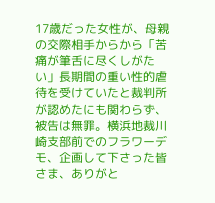17歳だった女性が、母親の交際相手からから「苦痛が筆舌に尽くしがたい」長期間の重い性的虐待を受けていたと裁判所が認めたにも関わらず、被告は無罪。横浜地裁川崎支部前でのフラワーデモ、企画して下さった皆さま、ありがと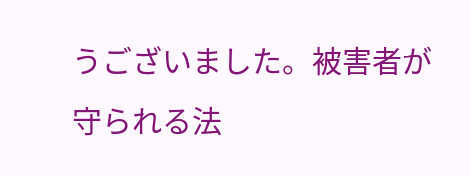うございました。被害者が守られる法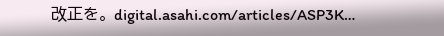改正を。 digital.asahi.com/articles/ASP3K…